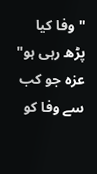"وفا کيا پڑھ رہی ہو" عزہ جو کب سے وفا کو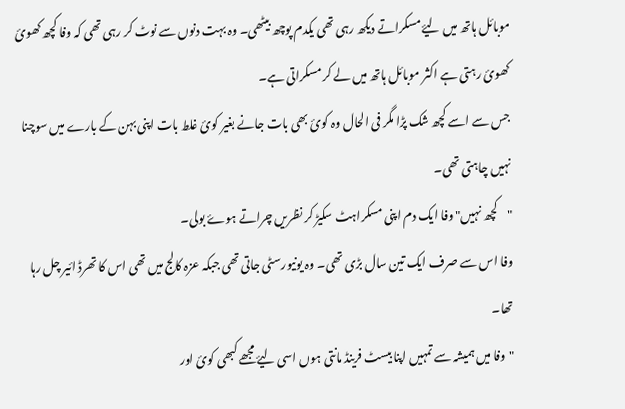موبائل ہاتھ ميں ليۓ مسکراتے ديکھ رہی تھی يکدم پوچھ بيٹھی۔ وہ بہت دنوں سے نوٹ کر رہی تھی کہ وفا کچھ کھوئ کھوئ رہتی ہے اکثر موبائل ہاتھ ميں لے کر مسکراتی ہے۔
جس سے اسے کچھ شک پڑا مگر فی الحال وہ کوئ بھی بات جانے بغير کوئ غلط بات اپنی بہن کے بارے ميں سوچنا نہيں چاہتی تھی۔
"کچھ نہيں" وفا ايک دم اپنی مسکراہٹ سکيڑ کر نظريں چراتے ہوۓ بولی۔
وفا اس سے صرف ايک تين سال بڑی تھی۔ وہ يونيورسٹی جاتی تھی جبکہ عزہ کالج ميں تھی اس کا تھرڈ ائير چل رہا تھا۔
"وفا ميں ہميشہ سے تمہيں اپنا بيسٹ فرينڈ مانتی ہوں اسی ليۓ مجھے کبھی کوئ اور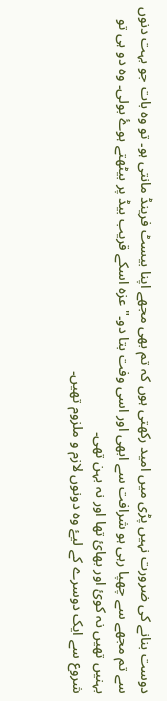دوست بنانے کی ضرورت نہيں پڑی ميں اميد رکھتی ہوں کہ تم بھی مجھے اپنا بيسٹ فرينڈ مانتی ہو۔ تو وہ بات جو بہت دنوں سے تم مجھے سے چھپا رہی ہو شرافت سے ابھی اور اسی وفت بتا دو۔" عزہ اسکے قريب بيڈ پر بيٹھتے ہوۓ بولی۔ وہ دو ہی تو بہنيں تھيں نہ کوئ اور بھائ تھا اور نہ بہن تھی۔
شروع سے ايک دوسرے کے ليۓ وہ دونوں لازم و ملزوم تھيں۔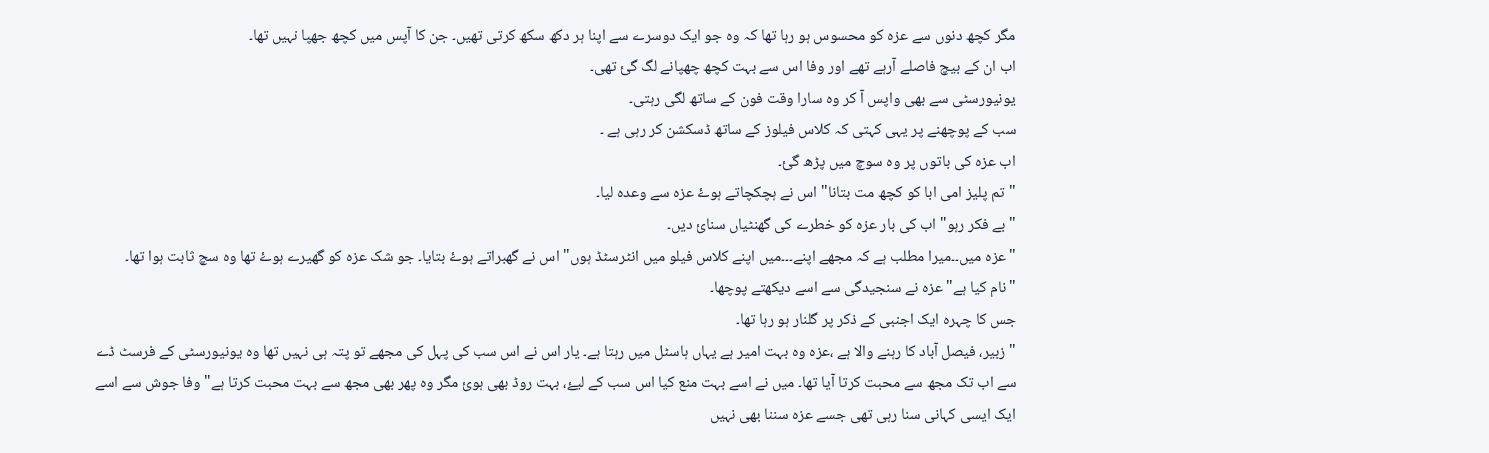مگر کچھ دنوں سے عزہ کو محسوس ہو رہا تھا کہ وہ جو ايک دوسرے سے اپنا ہر دکھ سکھ کرتی تھيں۔ جن کا آپس ميں کچھ جھپا نہيں تھا۔
اب ان کے بيچ فاصلے آرہے تھے اور وفا اس سے بہت کچھ چھپانے لگ گئ تھی۔
يونيورسٹی سے بھی واپس آ کر وہ سارا وقت فون کے ساتھ لگی رہتی۔
سب کے پوچھنے پر يہی کہتی کہ کلاس فيلوز کے ساتھ ڈسکشن کر رہی ہے ۔
اب عزہ کی باتوں پر وہ سوچ ميں پڑھ گئ۔
"تم پليز امی ابا کو کچھ مت بتانا" اس نے ہچکچاتے ہوۓ عزہ سے وعدہ ليا۔
"بے فکر رہو" اب کی بار عزہ کو خطرے کی گھنٹياں سنائ ديں۔
"عزہ ميں۔۔ميرا مطلب ہے کہ مجھے اپنے۔۔۔ميں اپنے کلاس فيلو ميں انٹرسٹڈ ہوں" اس نے گھبراتے ہوۓ بتايا۔ جو شک عزہ کو گھيرے ہوۓ تھا وہ سچ ثابت ہوا تھا۔
"نام کيا ہے" عزہ نے سنجيدگی سے اسے ديکھتے پوچھا۔
جس کا چہرہ ايک اجنبی کے ذکر پر گلنار ہو رہا تھا۔
"زبير، فيصل آباد کا رہنے والا ہے ،عزہ وہ بہت امير ہے يہاں ہاسٹل ميں رہتا ہے۔ يار اس نے اس سب کی پہل کی مجھے تو پتہ ہی نہيں تھا وہ يونيورسٹی کے فرسٹ ڈے سے اب تک مجھ سے محبت کرتا آيا تھا۔ ميں نے اسے بہت منع کيا اس سب کے ليۓ، بہت روڈ بھی ہوئ مگر وہ پھر بھی مجھ سے بہت محبت کرتا ہے" وفا جوش سے اسے ايک ايسی کہانی سنا رہی تھی جسے عزہ سننا بھی نہيں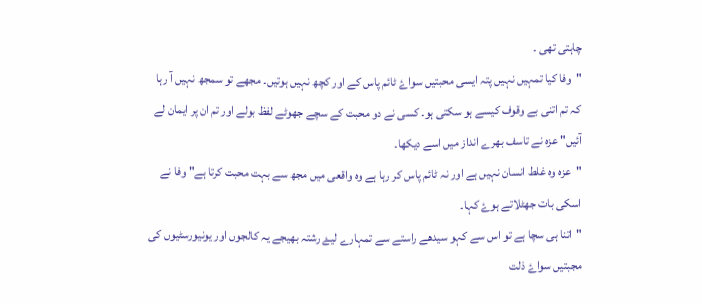چاہتی تھی ۔
"وفا کيا تمہيں نہيں پتہ ايسی محبتيں سواۓ ٹائم پاس کے اور کچھ نہيں ہوتيں۔ مجھے تو سمجھ نہيں آ رہا کہ تم اتنی بے وقوف کيسے ہو سکتی ہو۔ کسی نے دو محبت کے سچے جھوٹے لفظ بولے اور تم ان پر ايمان لے آئيں" عزہ نے تاسف بھرے انداز ميں اسے ديکھا۔
"عزہ وہ غلط انسان نہيں ہے اور نہ ٹائم پاس کر رہا ہے وہ واقعی ميں مجھ سے بہت محبت کرتا ہے" وفا نے اسکی بات جھٹلاتے ہوۓ کہا۔
"اتنا ہی سچا ہے تو اس سے کہو سيدھے راستے سے تمہارے ليۓ رشتہ بھيجے يہ کالجوں اور يونيورسٹيوں کی مجبتيں سواۓ ذلت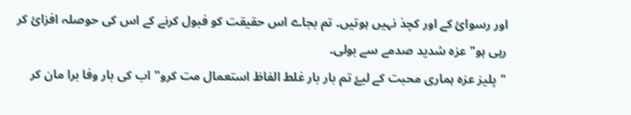اور رسوائ کے اور کچذ نہيں ہوتيں۔ تم بجاے اس حقيقت کو فبول کرنے کے اس کی حوصلہ افزائ کر رہی ہو" عزہ شديد صدمے سے بولی۔
"پليز عزہ ہماری محبت کے ليۓ تم بار بار غلط الفاظ استعمال مت کرو" اب کی بار وفا برا مان کر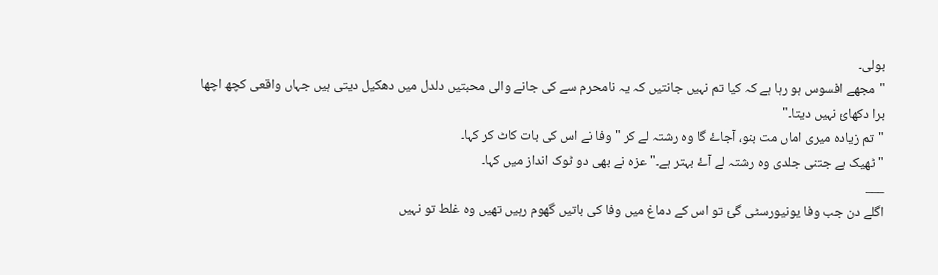بولی۔
"مجھے افسوس ہو رہا ہے کہ کيا تم نہيں جانتيں کہ يہ نامحرم سے کی جانے والی محبتيں دلدل ميں دھکيل ديتی ہيں جہاں واقعی کچھ اچھا برا دکھائ نہيں ديتا۔"
"تم زيادہ ميری اماں مت بنو، آجاۓ گا وہ رشتہ لے کر " وفا نے اس کی بات کاٹ کر کہا۔
"ٹھيک ہے جتنی جلدی وہ رشتہ لے آۓ بہتر ہے۔" عزہ نے بھی دو ٹوک انداز ميں کہا۔
___
اگلے دن جب وفا يونيورسٹی گئ تو اس کے دماغ ميں وفا کی باتيں گھوم رہيں تھيں وہ غلط تو نہيں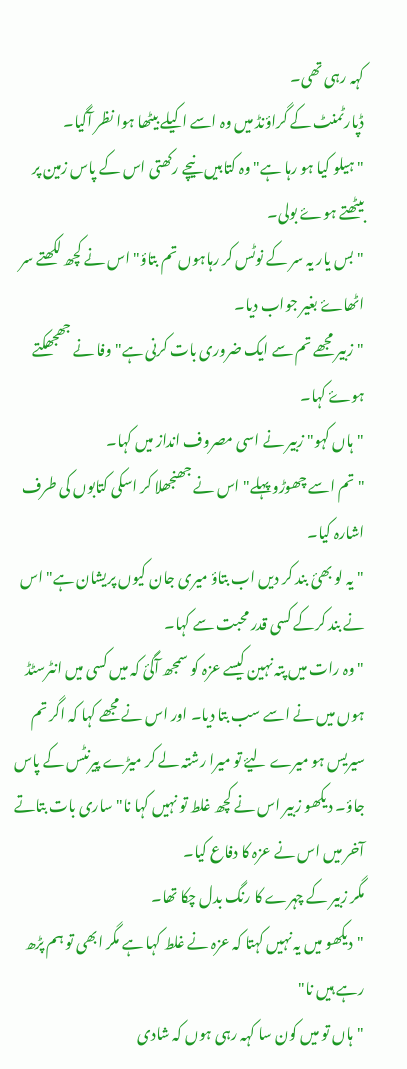کہہ رہی تھی۔
ڈپارٹمنٹ کے گراؤنڈ ميں وہ اسے اکيلے بيٹھا ہوا نظر آگيا۔
"ہيلو کيا ہو رہا ہے" وہ کتابيں نيچے رکھتی اس کے پاس زمين پر بيٹھتے ہوۓ بولی۔
"بس يار يہ سر کے نوٹس کر رہاہوں تم بتاؤ" اس نے کچھ لکھتے سر اٹھاۓ بغير جواب ديا۔
"زبير مجھے تم سے ايک ضروری بات کرنی ہے" وفا نے جھجھکتے ہوۓ کہا۔
"ہاں کہو" زبير نے اسی مصروف انداز ميں کہا۔
"تم اسے چھوڑو پہلے" اس نے جھنجھلا کر اسکی کتابوں کی طرف اشارہ کيا۔
"يہ لو بھئ بند کر ديں اب بتاؤ ميری جان کيوں پريشان ہے" اس نے بند کرکے کسی قدر محبت سے کہا۔
"وہ رات ميں پتہ نہين کيسے عزہ کو سمجھ آگئ کہ ميں کسی ميں انٹرسٹڈ ہوں ميں نے اسے سب بتا ديا۔ اور اس نے مجھے کہا کہ اگر تم سيريس ہو ميرے ليۓ تو ميرا رشتہ لے کر ميڑے پيرنٹس کے پاس جاؤ۔ ديکھو زبير اس نے کچھ غلط تو نہيں کہا نا" ساری بات بتاتے آخر ميں اس نے عزہ کا دفاع کيا۔
مگر زبير کے چہرے کا رنگ بدل چکا تھا۔
"ديکھو ميں يہ نہيں کہتا کہ عزہ نے غلط کہا ہے مگر ابھی تو ہم پڑھ رہے ہيں نا"
"ہاں تو ميں کون سا کہہ رہی ہوں کہ شادی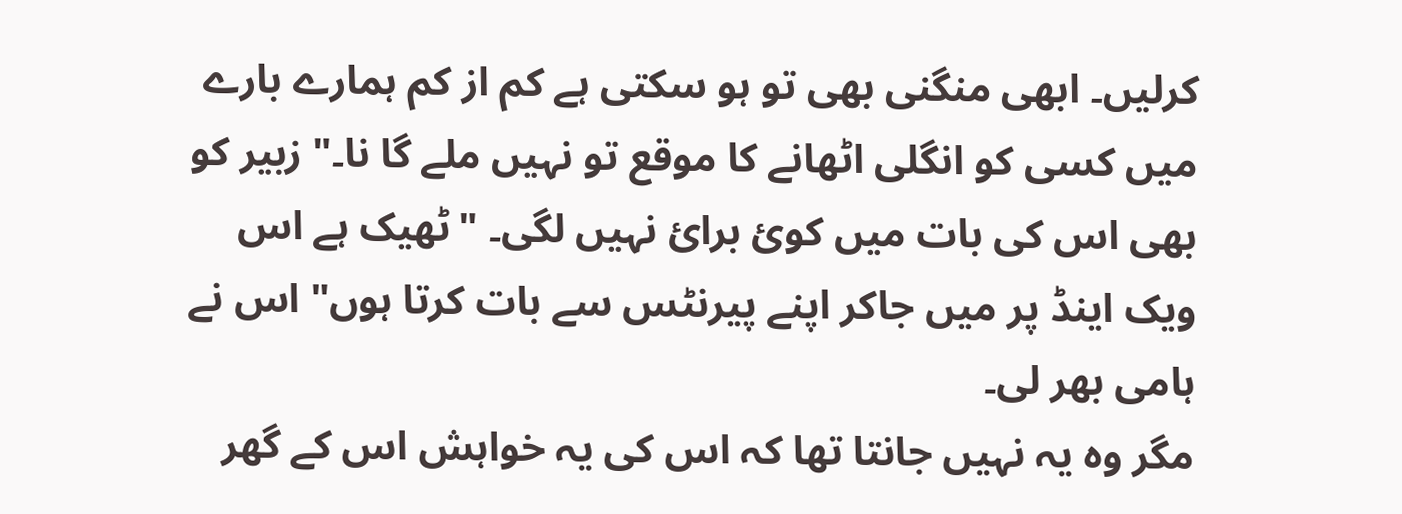کرليں۔ ابھی منگنی بھی تو ہو سکتی ہے کم از کم ہمارے بارے ميں کسی کو انگلی اٹھانے کا موقع تو نہيں ملے گا نا۔" زبير کو بھی اس کی بات ميں کوئ برائ نہيں لگی۔ "ٹھيک ہے اس ويک اينڈ پر ميں جاکر اپنے پيرنٹس سے بات کرتا ہوں" اس نے ہامی بھر لی۔
مگر وہ يہ نہيں جانتا تھا کہ اس کی يہ خواہش اس کے گھر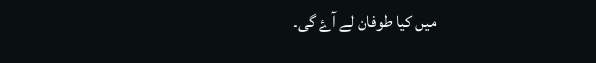ميں کيا طوفان لے آۓ گی۔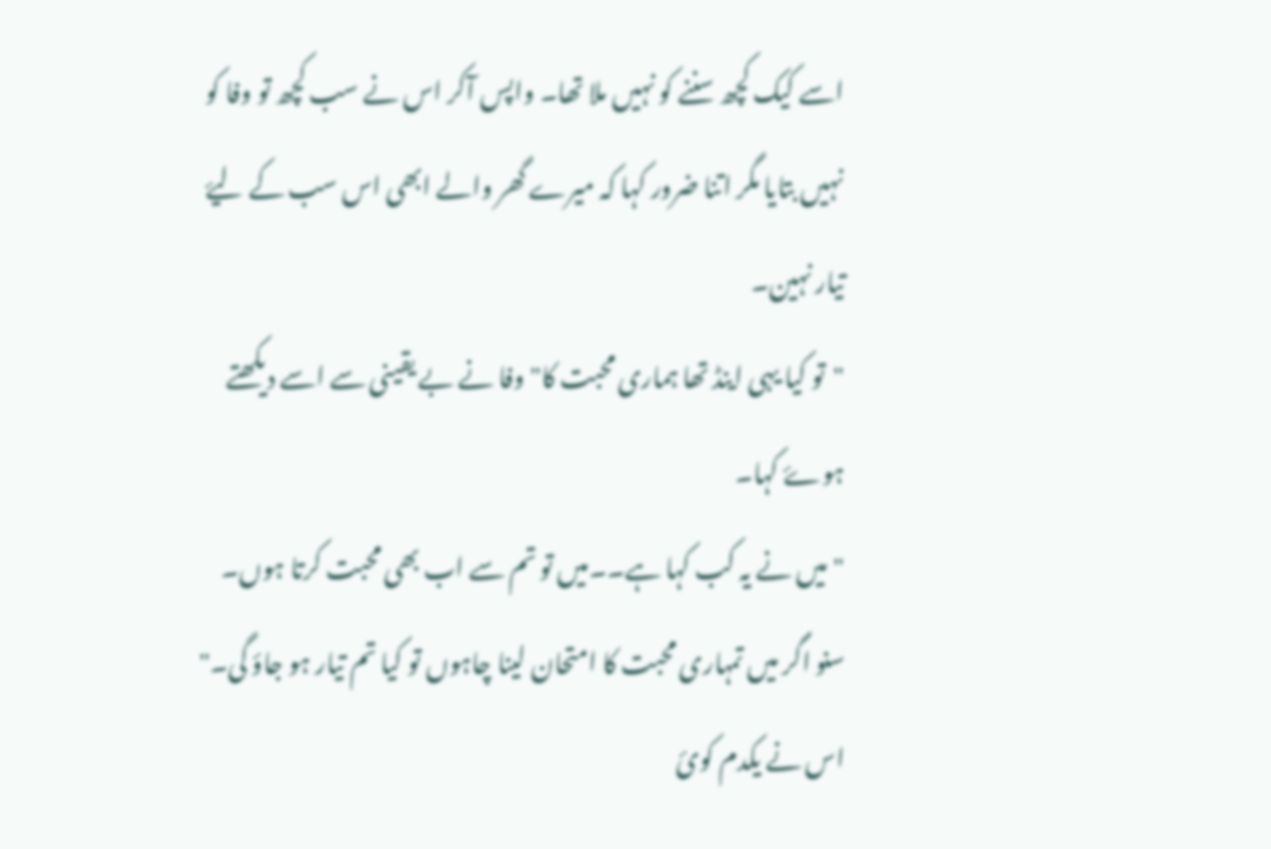اسے کيک کچھ سننے کو نہيں ملا تھا۔ واپس آکر اس نے سب کچھ تو وفا کو نہيں بتايا مگر اتنا ضرور کہا کہ ميرے گھر والے ابھی اس سب کے ليۓ تيار نہين۔
"تو کيا يہی اينڈ تھا ہماری محبت کا" وفا نے بے يقينی سے اسے ديکھتے ہوۓ کہا۔
"ميں نے يہ کب کہا ہے۔۔ميں تو تم سے اب بھی محبت کرتا ہوں۔ سنو اگر ميں تمہاری محبت کا امتحان لينا چاہوں تو کيا تم تيار ہو جاؤ گی۔" اس نے يکدم کوئ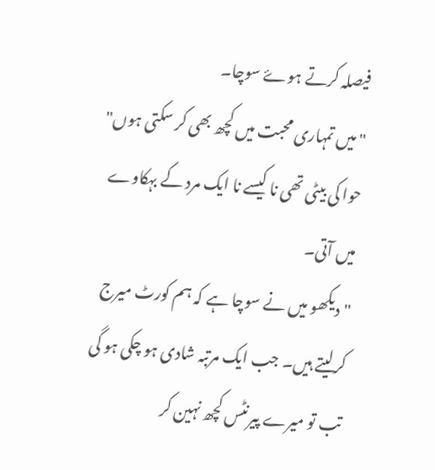فيصلہ کرتے ہوۓ سوچا۔
"ميں تمہاری محبت ميں کچھ بھی کر سکتی ہوں" حوا کی بيٹی تھی نا کيسے نا ايک مرد کے بہکاوے ميں آتی۔
"ديکھو ميں نے سوچا ہے کہ ہم کورٹ ميرج کرليتے ہيں۔ جب ايک مرتبہ شادی ہو چکی ہو گی تب تو ميرے پيرنٹس کچھ نہين کر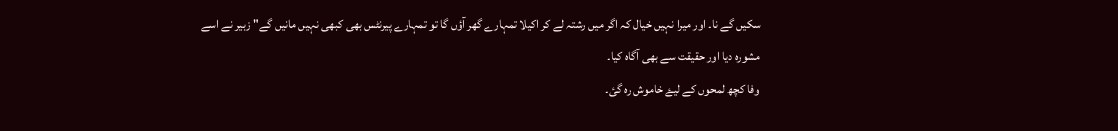سکيں گے نا۔ اور ميرا نہيں خيال کہ اگر ميں رشتہ لے کر اکيلا تمہارے گھر آؤں گا تو تمہارے پيرنٹس بھی کبھی نہيں مانيں گے" زبير نے اسے مشورہ ديا اور حقيقت سے بھی آگاہ کيا۔
وفا کچھ لمحوں کے ليۓ خاموش رہ گئ۔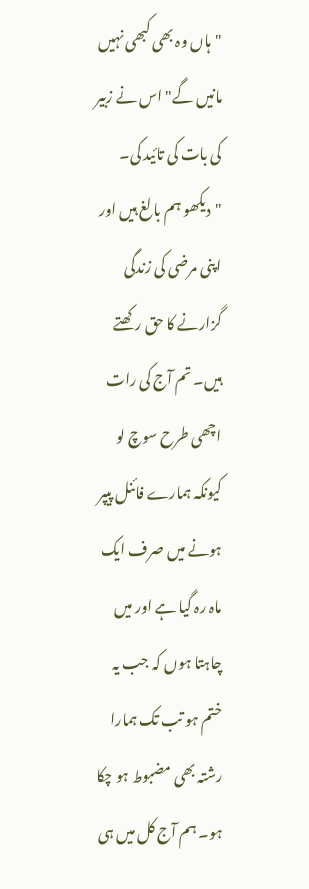"ہاں وہ بھی کبھی نہيں مانيں گے" اس نے زبير کی بات کی تائيد کی۔
"ديکھو ہم بالغ ہيں اور اپنی مرضی کی زندگی گزارنے کا حق رکھتے ہيں۔ تم آج کی رات اچھی طرح سوچ لو کيونکہ ہمارے فائنل پيپر ہونے ميں صرف ايک ماہ رہ گيا ہے اور ميں چاہتا ہوں کہ جب يہ ختم ہو تب تک ہمارا رشتہ بھی مضبوط ہو چکا ہو۔ ہم آج کل ميں ہی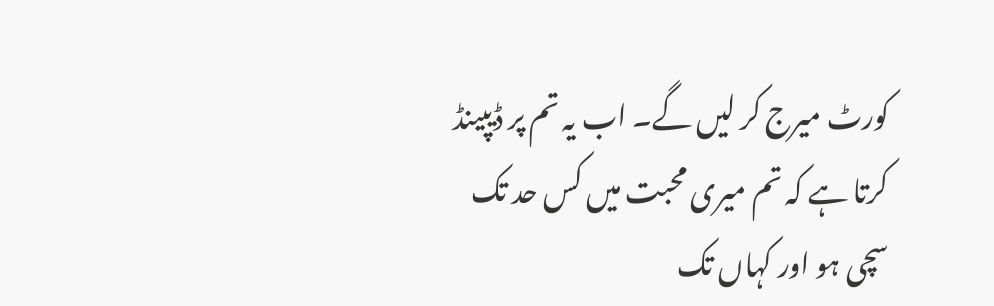کورٹ ميرج کر ليں گے۔ اب يہ تم پر ڈيپينڈ کرتا ہے کہ تم ميری محبت ميں کس حد تک سچی ہو اور کہاں تک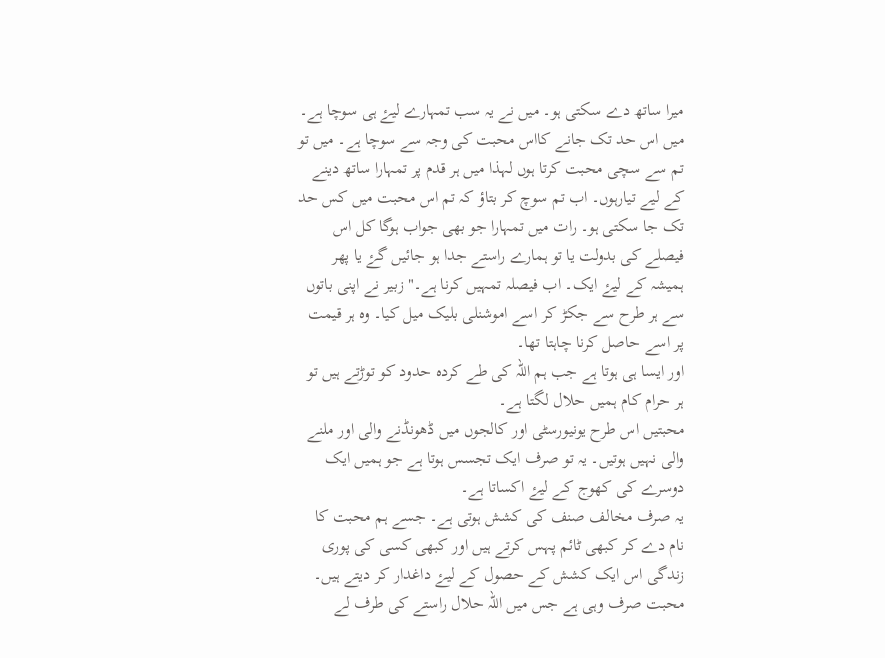ميرا ساتھ دے سکتی ہو۔ ميں نے يہ سب تمہارے ليۓ ہی سوچا ہے۔ ميں اس حد تک جانے کااس محبت کی وجہ سے سوچا ہے۔ ميں تو تم سے سچی محبت کرتا ہوں لہذا ميں ہر قدم پر تمہارا ساتھ دينے کے ليے تيارہوں۔ اب تم سوچ کر بتاؤ کہ تم اس محبت ميں کس حد تک جا سکتی ہو۔ رات ميں تمہارا جو بھی جواب ہوگا کل اس فيصلے کی بدولت يا تو ہمارے راستے جدا ہو جائيں گۓ يا پھر ہميشہ کے ليۓ ايک۔ اب فيصلہ تمہيں کرنا ہے۔" زبير نے اپنی باتوں سے ہر طرح سے جکڑ کر اسے اموشنلی بليک ميل کيا۔ وہ ہر قيمت پر اسے حاصل کرنا چاہتا تھا۔
اور ايسا ہی ہوتا ہے جب ہم اللہ کی طے کردہ حدود کو توڑتے ہيں تو ہر حرام کام ہميں حلال لگتا ہے۔
محبتيں اس طرح يونيورسٹی اور کالجوں ميں ڈھونڈنے والی اور ملنے والی نہيں ہوتيں۔ يہ تو صرف ايک تجسس ہوتا ہے جو ہميں ايک دوسرے کی کھوج کے ليۓ اکساتا ہے۔
يہ صرف مخالف صنف کی کشش ہوتی ہے۔ جسے ہم محبت کا نام دے کر کبھی ٹائم پہس کرتے ہيں اور کبھی کسی کی پوری زندگی اس ايک کشش کے حصول کے ليۓ داغدار کر ديتے ہيں۔
محبت صرف وہی ہے جس ميں اللہ حلال راستے کی طرف لے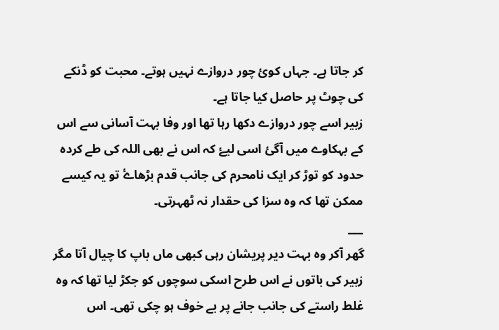کر جاتا ہے۔ جہاں کوئ چور دروازے نہيں ہوتے۔ محبت کو ڈنکے کی چوٹ پر حاصل کيا جاتا ہے۔
زبير اسے چور دروازے دکھا رہا تھا اور وفا بہت آسانی سے اس کے بہکاوے ميں آگئ اسی ليۓ کہ اس نے بھی اللہ کی طے کردہ حدود کو توڑ کر ايک نامحرم کی جانب قدم بڑھاۓ تو يہ کيسے ممکن تھا کہ وہ سزا کی حقدار نہ ٹھہرتی۔
___
گھر آکر وہ بہت دير پريشان رہی کبھی ماں باپ کا چيال آتا مگر زبير کی باتوں نے اس طرح اسکی سوچوں کو جکڑ ليا تھا کہ وہ غلط راستے کی جانب جانے پر بے خوف ہو چکی تھی۔ اس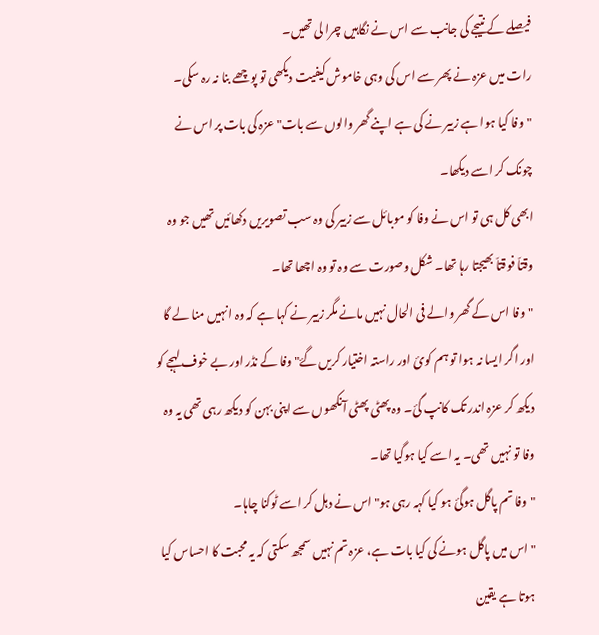فيصلے کے نتيجے کی جانب سے اس نے نگاہيں چرا لی تھيں۔
رات ميں عزہ نے پھر سے اس کی وہی خاموش کيفيت ديکھی تو پوچھے بنا نہ رہ سکی۔
"وفا کيا ہوا ہے زبير نے کی ہے اپنے گھر والوں سے بات" عزہ کی بات پر اس نے چونک کر اسے ديکھا۔
ابھی کل ہی تو اس نے وفا کو موبائل سے زبير کی وہ سب تصويريں دکھائيں تھيں جو وہ وقتاّ فوقتاّ بھيجتا رہا تھا۔ شکل وصورت سے وہ تو وہ اچھا تھا۔
"وفا اس کے گھر والے فی الحال نہيں مانے مگر زبير نے کہا ہے کہ وہ انہيں منا لے گا اور اگر ايسا نہ ہوا تو ہم کوئ اور راستہ اختيار کريں گۓ" وفا کے نڈر اور بے خوف لہجے کو ديکھ کر عزہ اندر تک کانپ گئ۔ وہ پھٹی پھٹی آنکھوں سے اپنی بہن کو ديکھ رہی تھی يہ وہ وفا تو نہيں تھی۔ يہ اسے کيا ہوگيا تھا۔
"وفا تم پاگل ہوگئ ہو کيا کہہ رہی ہو" اس نے دہل کر اسے ٹوکنا چاہا۔
"اس ميں پاگل ہونے کی کيا بات ہے، عزہ تم نہيں سمجھ سکتی کہ يہ محبت کا احساس کيا ہوتا ہے يقين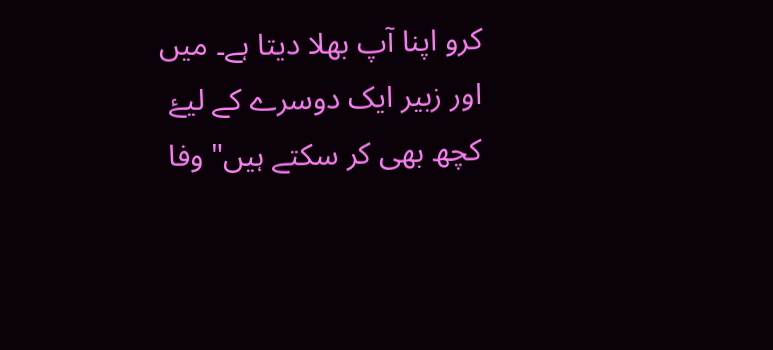کرو اپنا آپ بھلا ديتا ہے۔ ميں اور زبير ايک دوسرے کے ليۓ کچھ بھی کر سکتے ہيں" وفا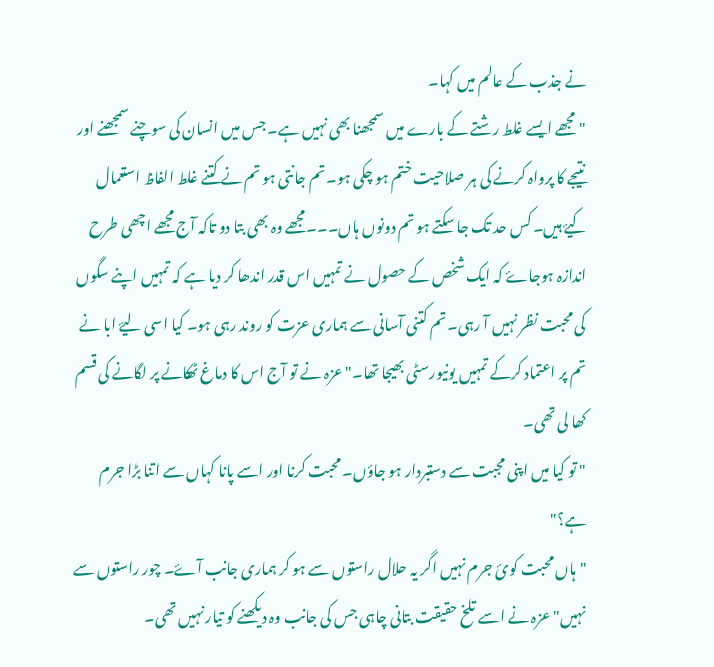نے جذب کے عالم ميں کہا۔
"مجھے ايسے غلط رشتے کے بارے ميں سمجھنا بھی نہيں ہے۔ جس ميں انسان کی سوچنے سمجھنے اور نتيجے کا پرواہ کرنے کی ہر صلاحيت ختم ہو چکی ہو۔ تم جانتی ہو تم نے کتنے غلط الفاظ استعمال کيۓ ہيں۔ کس حد تک جا سکتے ہو تم دونوں ہاں۔۔۔مجھے وہ بھی بتا دو تاکہ آج مجھے اچھی طرح اندازہ ہوجاۓ کہ ايک شخص کے حصول نے تمہيں اس قدر اندھا کر ديا ہے کہ تمہيں اپنے سگوں کی محبت نظر نہيں آ رہی۔ تم کتنی آسانی سے ہماری عزت کو روند رہی ہو۔ کيا اسی ليۓ ابا نے تم پر اعتماد کرکے تمہيں يونيورسٹی بھيجا تھا۔" عزہ نے تو آج اس کا دماغ ٹھکانے پر لگانے کی قسم کھا لی تھی۔
" تو کيا ميں اپنی مجبت سے دستبردار ہو جاؤں۔ محبت کرنا اور اسے پانا کہاں سے اتنا بڑا جرم ہے؟"
"ہاں محبت کوئ جرم نہيں اگر يہ حلال راستوں سے ہو کر ہماری جانب آۓ۔ چور راستوں سے نہيں" عزہ نے اسے تلخ حقيقت بتانی چاہی جس کی جانب وہ ديکھنے کو تيار نہيں تھی۔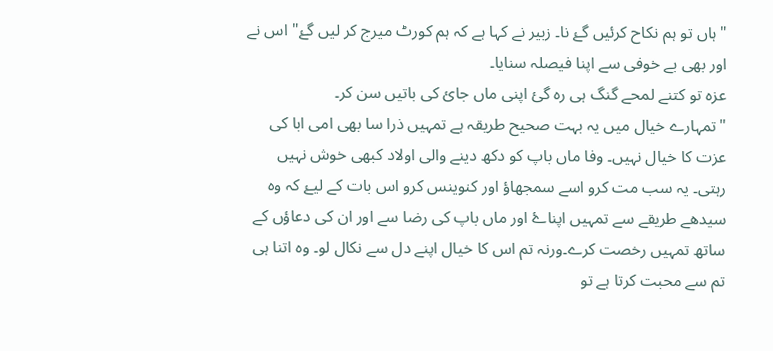"ہاں تو ہم نکاح کرئيں گۓ نا۔ زبير نے کہا ہے کہ ہم کورٹ ميرج کر ليں گۓ" اس نے اور بھی بے خوفی سے اپنا فيصلہ سنايا۔
عزہ تو کتنے لمحے گنگ ہی رہ گئ اپنی ماں جائ کی باتيں سن کر۔
"تمہارے خيال ميں يہ بہت صحيح طريقہ ہے تمہيں ذرا سا بھی امی ابا کی عزت کا خيال نہيں۔ وفا ماں باپ کو دکھ دينے والی اولاد کبھی خوش نہيں رہتی۔ يہ سب مت کرو اسے سمجھاؤ اور کنوينس کرو اس بات کے ليۓ کہ وہ سيدھے طريقے سے تمہيں اپناۓ اور ماں باپ کی رضا سے اور ان کی دعاؤں کے ساتھ تمہيں رخصت کرے۔ورنہ تم اس کا خيال اپنے دل سے نکال لو۔ وہ اتنا ہی تم سے محبت کرتا ہے تو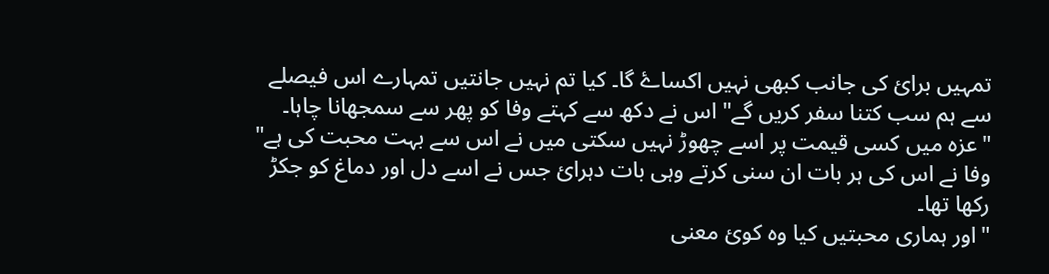تمہيں برائ کی جانب کبھی نہيں اکساۓ گا۔ کيا تم نہيں جانتيں تمہارے اس فيصلے سے ہم سب کتنا سفر کريں گے" اس نے دکھ سے کہتے وفا کو پھر سے سمجھانا چاہا۔
"عزہ ميں کسی قيمت پر اسے چھوڑ نہيں سکتی ميں نے اس سے بہت محبت کی ہے" وفا نے اس کی ہر بات ان سنی کرتے وہی بات دہرائ جس نے اسے دل اور دماغ کو جکڑ رکھا تھا۔
"اور ہماری محبتيں کيا وہ کوئ معنی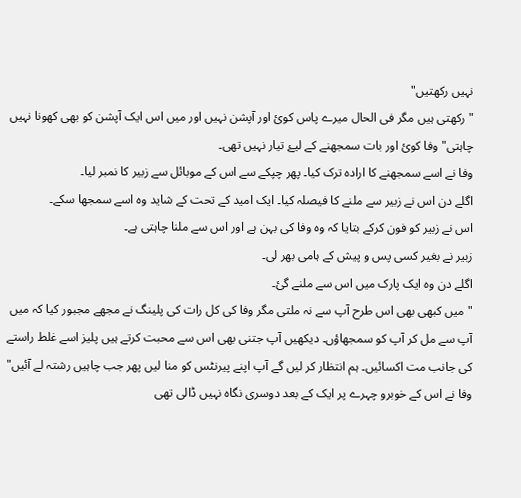نہيں رکھتيں"
"رکھتی ہيں مگر فی الحال ميرے پاس کوئ اور آپشن نہيں اور ميں اس ايک آپشن کو بھی کھونا نہيں چاہتی" وفا کوئ اور بات سمجھنے کے ليۓ تيار نہيں تھی۔
وفا نے اسے سمجھنے کا ارادہ ترک کيا۔ پھر چپکے سے اس کے موبائل سے زبير کا نمبر ليا۔
اگلے دن اس نے زبير سے ملنے کا فيصلہ کيا۔ ايک اميد کے تحت کے شايد وہ اسے سمجھا سکے۔
اس نے زبير کو فون کرکے بتايا کہ وہ وفا کی بہن ہے اور اس سے ملنا چاہتی ہے۔
زبير نے بغير کسی پس و پيش کے ہامی بھر لی۔
اگلے دن وہ ايک پارک ميں اس سے ملنے گئ۔
"ميں کبھی بھی اس طرح آپ سے نہ ملتی مگر وفا کی کل رات کی پلينگ نے مجھے مجبور کيا کہ ميں آپ سے مل کر آپ کو سمجھاؤں۔ ديکھيں آپ جتنی بھی اس سے محبت کرتے ہيں پليز اسے غلط راستے کی جانب مت اکسائيں۔ ہم انتظار کر ليں گے آپ اپنے پيرنٹس کو منا ليں پھر جب چاہيں رشتہ لے آئيں" وفا نے اس کے خوبرو چہرے پر ايک کے بعد دوسری نگاہ نہيں ڈالی تھی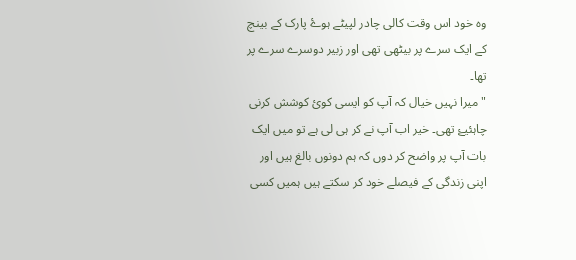وہ خود اس وقت کالی چادر لپيٹے ہوۓ پارک کے بينچ کے ايک سرے پر بيٹھی تھی اور زبير دوسرے سرے پر تھا۔
"ميرا نہيں خيال کہ آپ کو ايسی کوئ کوشش کرنی چاہئيۓ تھی۔ خير اب آپ نے کر ہی لی ہے تو ميں ايک بات آپ پر واضح کر دوں کہ ہم دونوں بالغ ہيں اور اپنی زندگی کے فيصلے خود کر سکتے ہيں ہميں کسی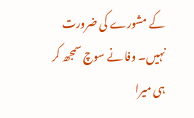کے مشورے کی ضرورت نہيں۔ وفا نے سوچ سمجھ کر ہی ميرا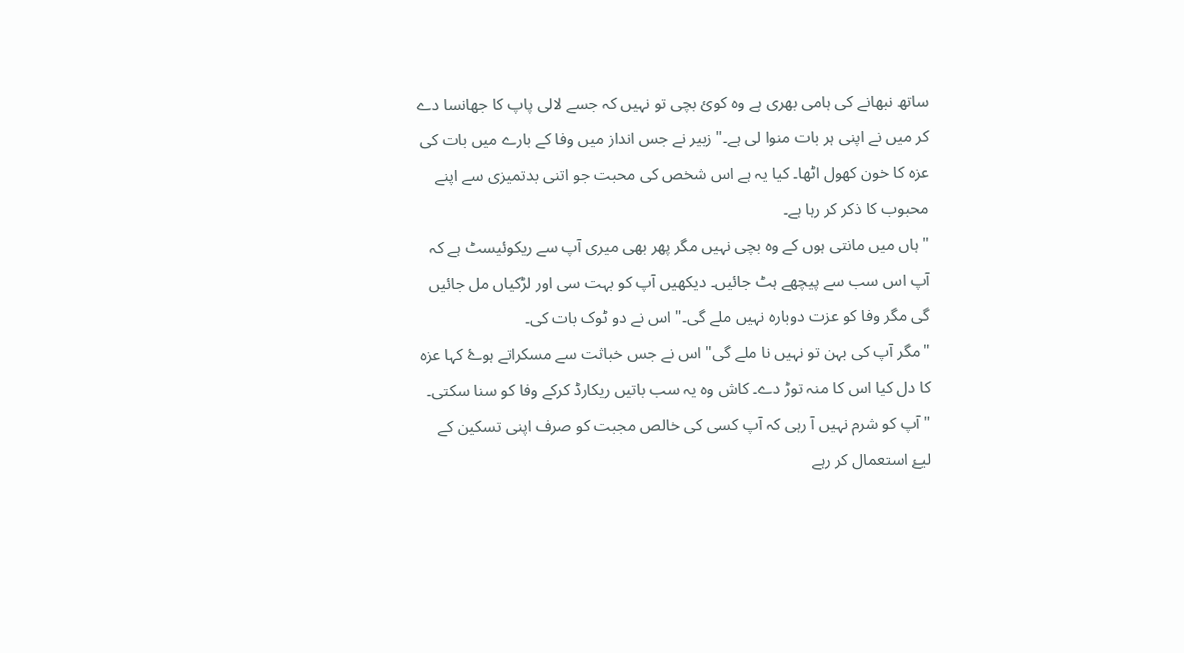ساتھ نبھانے کی ہامی بھری ہے وہ کوئ بچی تو نہيں کہ جسے لالی پاپ کا جھانسا دے کر ميں نے اپنی ہر بات منوا لی ہے۔" زبير نے جس انداز ميں وفا کے بارے ميں بات کی عزہ کا خون کھول اٹھا۔ کيا يہ ہے اس شخص کی محبت جو اتنی بدتميزی سے اپنے محبوب کا ذکر کر رہا ہے۔
"ہاں ميں مانتی ہوں کے وہ بچی نہيں مگر پھر بھی ميری آپ سے ريکوئيسٹ ہے کہ آپ اس سب سے پيچھے ہٹ جائيں۔ ديکھيں آپ کو بہت سی اور لڑکياں مل جائيں گی مگر وفا کو عزت دوبارہ نہيں ملے گی۔" اس نے دو ٹوک بات کی۔
"مگر آپ کی بہن تو نہيں نا ملے گی" اس نے جس خباثت سے مسکراتے ہوۓ کہا عزہ کا دل کيا اس کا منہ توڑ دے۔ کاش وہ يہ سب باتيں ريکارڈ کرکے وفا کو سنا سکتی۔
"آپ کو شرم نہيں آ رہی کہ آپ کسی کی خالص مجبت کو صرف اپنی تسکين کے ليۓ استعمال کر رہے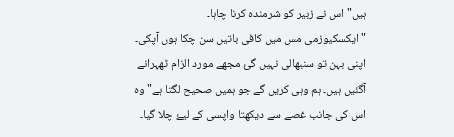ہيں" اس نے زبير کو شرمندہ کرنا چاہا۔
"ايکسکيوزمی مس ميں کافی باتيں سن چکا ہوں آپکی۔ اپنی بہن تو سنبھالی نہيں گئ مجھے مورد الزام ٹھہرانے آگئيں ہيں۔ ہم وہی کريں گے جو ہميں صحيح لگتا ہے" وہ اس کی جانب غصے سے ديکھتا واپسی کے ليۓ چلا گيا۔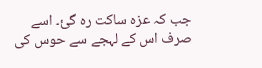جب کہ عزہ ساکت رہ گئ۔ اسے صرف اس کے لہجے سے حوس کی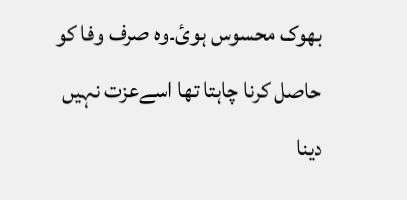بھوک محسوس ہوئ۔وہ صرف وفا کو حاصل کرنا چاہتا تھا اسےعزت نہيں دينا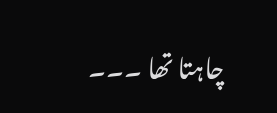چاہتا تھا ۔۔۔